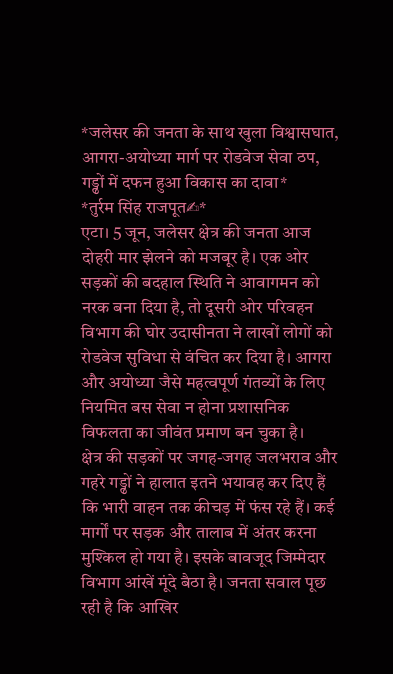*जलेसर की जनता के साथ खुला विश्वासघात, आगरा-अयोध्या मार्ग पर रोडवेज सेवा ठप, गड्ढों में दफन हुआ विकास का दावा*
*तुर्रम सिंह राजपूत✍*
एटा। 5 जून, जलेसर क्षेत्र की जनता आज दोहरी मार झेलने को मजबूर है। एक ओर सड़कों की बदहाल स्थिति ने आवागमन को नरक बना दिया है, तो दूसरी ओर परिवहन विभाग की घोर उदासीनता ने लाखों लोगों को रोडवेज सुविधा से वंचित कर दिया है। आगरा और अयोध्या जैसे महत्वपूर्ण गंतव्यों के लिए नियमित बस सेवा न होना प्रशासनिक विफलता का जीवंत प्रमाण बन चुका है।
क्षेत्र की सड़कों पर जगह-जगह जलभराव और गहरे गड्ढों ने हालात इतने भयावह कर दिए हैं कि भारी वाहन तक कीचड़ में फंस रहे हैं। कई मार्गों पर सड़क और तालाब में अंतर करना मुश्किल हो गया है। इसके बावजूद जिम्मेदार विभाग आंखें मूंदे बैठा है। जनता सवाल पूछ रही है कि आखिर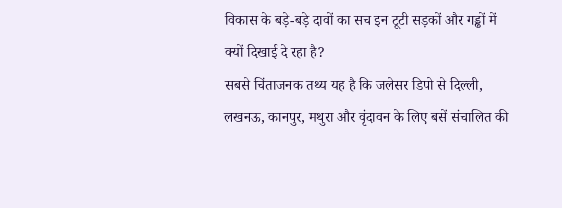विकास के बड़े-बड़े दावों का सच इन टूटी सड़कों और गड्ढों में क्यों दिखाई दे रहा है?
सबसे चिंताजनक तथ्य यह है कि जलेसर डिपो से दिल्ली, लखनऊ, कानपुर, मथुरा और वृंदावन के लिए बसें संचालित की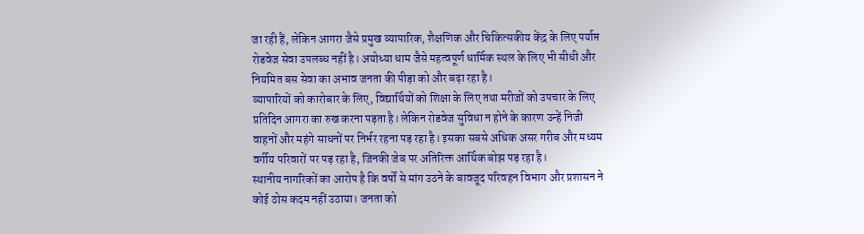जा रही हैं, लेकिन आगरा जैसे प्रमुख व्यापारिक, शैक्षणिक और चिकित्सकीय केंद्र के लिए पर्याप्त रोडवेज सेवा उपलब्ध नहीं है। अयोध्या धाम जैसे महत्वपूर्ण धार्मिक स्थल के लिए भी सीधी और नियमित बस सेवा का अभाव जनता की पीड़ा को और बढ़ा रहा है।
व्यापारियों को कारोबार के लिए, विद्यार्थियों को शिक्षा के लिए तथा मरीजों को उपचार के लिए प्रतिदिन आगरा का रुख करना पड़ता है। लेकिन रोडवेज सुविधा न होने के कारण उन्हें निजी वाहनों और महंगे साधनों पर निर्भर रहना पड़ रहा है। इसका सबसे अधिक असर गरीब और मध्यम वर्गीय परिवारों पर पड़ रहा है, जिनकी जेब पर अतिरिक्त आर्थिक बोझ पड़ रहा है।
स्थानीय नागरिकों का आरोप है कि वर्षों से मांग उठने के बावजूद परिवहन विभाग और प्रशासन ने कोई ठोस कदम नहीं उठाया। जनता को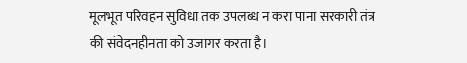मूलभूत परिवहन सुविधा तक उपलब्ध न करा पाना सरकारी तंत्र की संवेदनहीनता को उजागर करता है।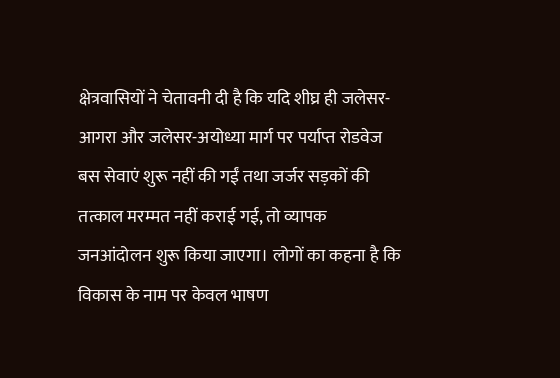क्षेत्रवासियों ने चेतावनी दी है कि यदि शीघ्र ही जलेसर-आगरा और जलेसर-अयोध्या मार्ग पर पर्याप्त रोडवेज बस सेवाएं शुरू नहीं की गईं तथा जर्जर सड़कों की तत्काल मरम्मत नहीं कराई गई, तो व्यापक जनआंदोलन शुरू किया जाएगा। लोगों का कहना है कि विकास के नाम पर केवल भाषण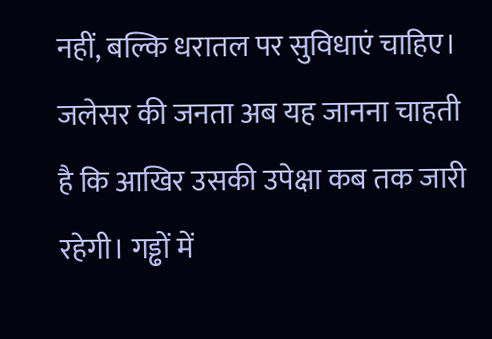नहीं, बल्कि धरातल पर सुविधाएं चाहिए।
जलेसर की जनता अब यह जानना चाहती है कि आखिर उसकी उपेक्षा कब तक जारी रहेगी। गड्ढों में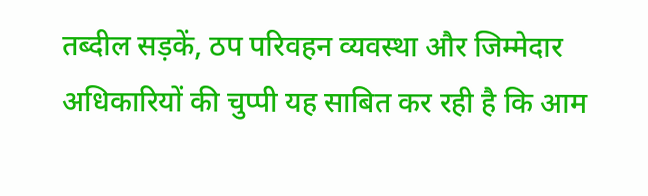तब्दील सड़कें, ठप परिवहन व्यवस्था और जिम्मेदार अधिकारियों की चुप्पी यह साबित कर रही है कि आम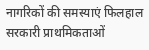नागरिकों की समस्याएं फिलहाल सरकारी प्राथमिकताओं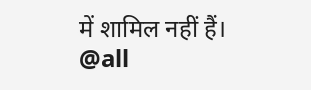में शामिल नहीं हैं।
@all